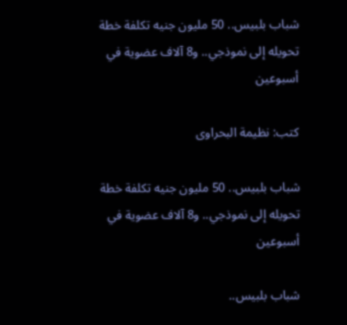شباب بلبيس.. 50 مليون جنيه تكلفة خطة تحويله إلى نموذجي.. و8 آلاف عضوية في أسبوعين

كتب: نظيمة البحراوى

شباب بلبيس.. 50 مليون جنيه تكلفة خطة تحويله إلى نموذجي.. و8 آلاف عضوية في أسبوعين

شباب بلبيس..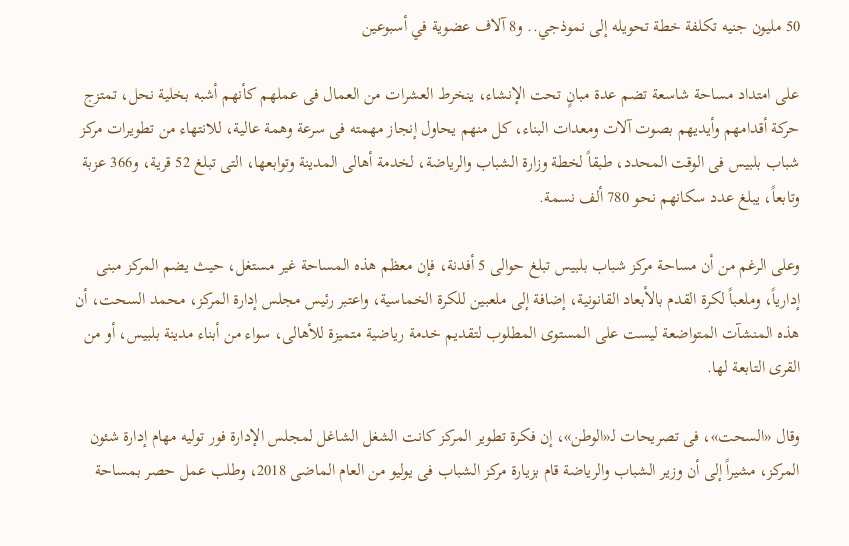50 مليون جنيه تكلفة خطة تحويله إلى نموذجي.. و8 آلاف عضوية في أسبوعين

على امتداد مساحة شاسعة تضم عدة مبانٍ تحت الإنشاء، ينخرط العشرات من العمال فى عملهم كأنهم أشبه بخلية نحل، تمتزج حركة أقدامهم وأيديهم بصوت آلات ومعدات البناء، كل منهم يحاول إنجاز مهمته فى سرعة وهمة عالية، للانتهاء من تطويرات مركز شباب بلبيس فى الوقت المحدد، طبقاً لخطة وزارة الشباب والرياضة، لخدمة أهالى المدينة وتوابعها، التى تبلغ 52 قرية، و366 عزبة وتابعاً، يبلغ عدد سكانهم نحو 780 ألف نسمة.

وعلى الرغم من أن مساحة مركز شباب بلبيس تبلغ حوالى 5 أفدنة، فإن معظم هذه المساحة غير مستغل، حيث يضم المركز مبنى إدارياً، وملعباً لكرة القدم بالأبعاد القانونية، إضافة إلى ملعبين للكرة الخماسية، واعتبر رئيس مجلس إدارة المركز، محمد السحت، أن هذه المنشآت المتواضعة ليست على المستوى المطلوب لتقديم خدمة رياضية متميزة للأهالى، سواء من أبناء مدينة بلبيس، أو من القرى التابعة لها.

وقال «السحت»، فى تصريحات لـ«الوطن»، إن فكرة تطوير المركز كانت الشغل الشاغل لمجلس الإدارة فور توليه مهام إدارة شئون المركز، مشيراً إلى أن وزير الشباب والرياضة قام بزيارة مركز الشباب فى يوليو من العام الماضى 2018، وطلب عمل حصر بمساحة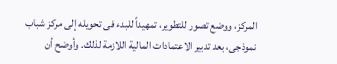المركز، ووضع تصور للتطوير، تمهيداً للبدء فى تحويله إلى مركز شباب نموذجى، بعد تدبير الاعتمادات المالية اللازمة لذلك. وأوضح أن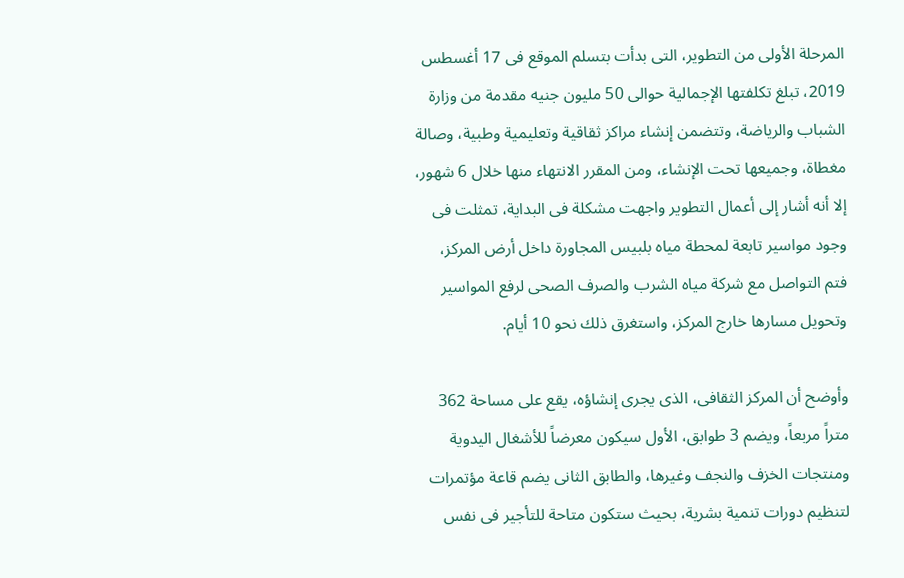المرحلة الأولى من التطوير، التى بدأت بتسلم الموقع فى 17 أغسطس 2019، تبلغ تكلفتها الإجمالية حوالى 50 مليون جنيه مقدمة من وزارة الشباب والرياضة، وتتضمن إنشاء مراكز ثقاقية وتعليمية وطبية، وصالة مغطاة، وجميعها تحت الإنشاء، ومن المقرر الانتهاء منها خلال 6 شهور، إلا أنه أشار إلى أعمال التطوير واجهت مشكلة فى البداية، تمثلت فى وجود مواسير تابعة لمحطة مياه بلبيس المجاورة داخل أرض المركز، فتم التواصل مع شركة مياه الشرب والصرف الصحى لرفع المواسير وتحويل مسارها خارج المركز، واستغرق ذلك نحو 10 أيام.

وأوضح أن المركز الثقافى، الذى يجرى إنشاؤه، يقع على مساحة 362 متراً مربعاً، ويضم 3 طوابق، الأول سيكون معرضاً للأشغال اليدوية ومنتجات الخزف والنجف وغيرها، والطابق الثانى يضم قاعة مؤتمرات لتنظيم دورات تنمية بشرية، بحيث ستكون متاحة للتأجير فى نفس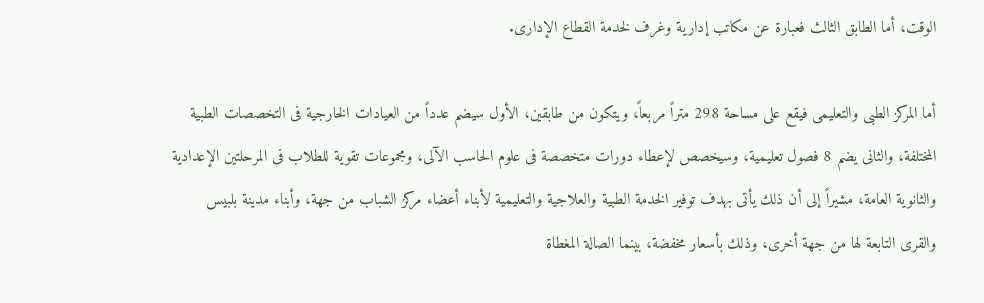الوقت، أما الطابق الثالث فعبارة عن مكاتب إدارية وغرف لخدمة القطاع الإدارى.

أما المركز الطبى والتعليمى فيقع على مساحة 298 متراً مربعاً، ويتكون من طابقين، الأول سيضم عدداً من العيادات الخارجية فى التخصصات الطبية المختلفة، والثانى يضم 8 فصول تعليمية، وسيخصص لإعطاء دورات متخصصة فى علوم الحاسب الآلى، ومجموعات تقوية للطلاب فى المرحلتين الإعدادية والثانوية العامة، مشيراً إلى أن ذلك يأتى بهدف توفير الخدمة الطبية والعلاجية والتعليمية لأبناء أعضاء مركز الشباب من جهة، وأبناء مدينة بلبيس والقرى التابعة لها من جهة أخرى، وذلك بأسعار مخفضة، بينما الصالة المغطاة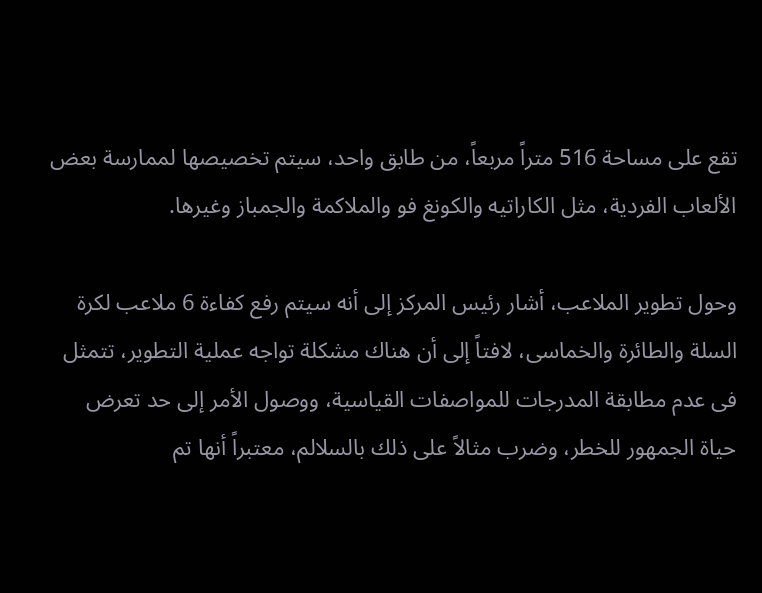تقع على مساحة 516 متراً مربعاً، من طابق واحد، سيتم تخصيصها لممارسة بعض الألعاب الفردية، مثل الكاراتيه والكونغ فو والملاكمة والجمباز وغيرها.

وحول تطوير الملاعب، أشار رئيس المركز إلى أنه سيتم رفع كفاءة 6 ملاعب لكرة السلة والطائرة والخماسى، لافتاً إلى أن هناك مشكلة تواجه عملية التطوير، تتمثل فى عدم مطابقة المدرجات للمواصفات القياسية، ووصول الأمر إلى حد تعرض حياة الجمهور للخطر، وضرب مثالاً على ذلك بالسلالم، معتبراً أنها تم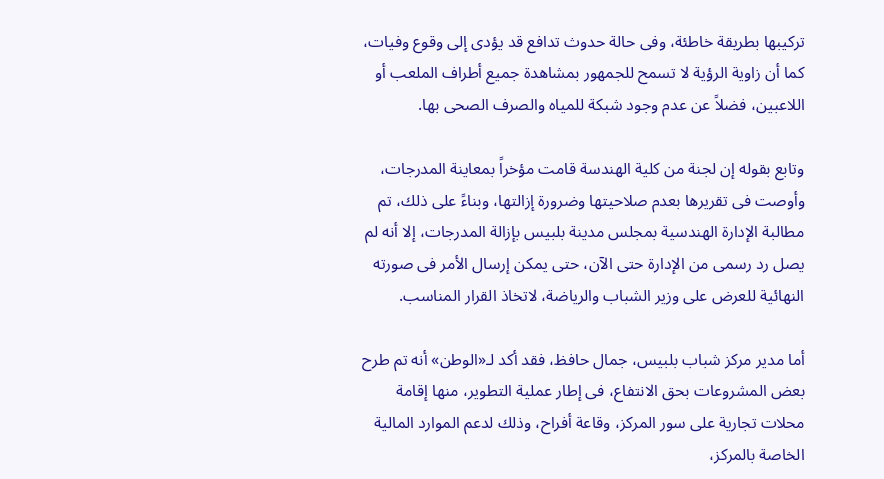تركيبها بطريقة خاطئة، وفى حالة حدوث تدافع قد يؤدى إلى وقوع وفيات، كما أن زاوية الرؤية لا تسمح للجمهور بمشاهدة جميع أطراف الملعب أو اللاعبين، فضلاً عن عدم وجود شبكة للمياه والصرف الصحى بها.

وتابع بقوله إن لجنة من كلية الهندسة قامت مؤخراً بمعاينة المدرجات، وأوصت فى تقريرها بعدم صلاحيتها وضرورة إزالتها، وبناءً على ذلك، تم مطالبة الإدارة الهندسية بمجلس مدينة بلبيس بإزالة المدرجات، إلا أنه لم يصل رد رسمى من الإدارة حتى الآن، حتى يمكن إرسال الأمر فى صورته النهائية للعرض على وزير الشباب والرياضة، لاتخاذ القرار المناسب.

أما مدير مركز شباب بلبيس، جمال حافظ، فقد أكد لـ«الوطن» أنه تم طرح بعض المشروعات بحق الانتفاع، فى إطار عملية التطوير، منها إقامة محلات تجارية على سور المركز، وقاعة أفراح، وذلك لدعم الموارد المالية الخاصة بالمركز،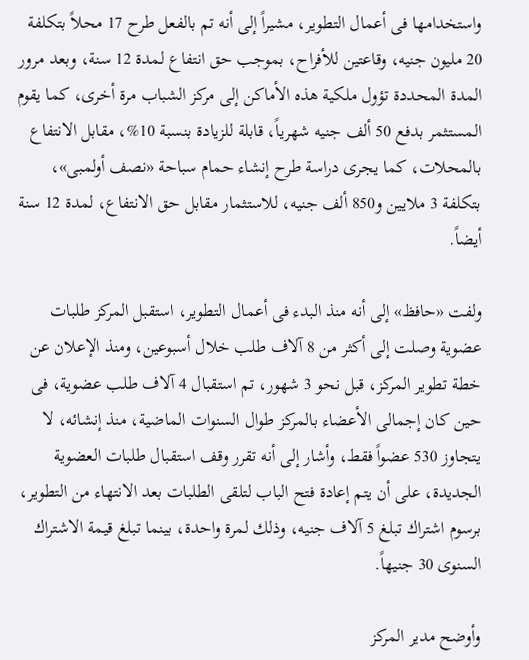واستخدامها فى أعمال التطوير، مشيراً إلى أنه تم بالفعل طرح 17 محلاً بتكلفة 20 مليون جنيه، وقاعتين للأفراح، بموجب حق انتفاع لمدة 12 سنة، وبعد مرور المدة المحددة تؤول ملكية هذه الأماكن إلى مركز الشباب مرة أخرى، كما يقوم المستثمر بدفع 50 ألف جنيه شهرياً، قابلة للزيادة بنسبة 10%، مقابل الانتفاع بالمحلات، كما يجرى دراسة طرح إنشاء حمام سباحة «نصف أولمبى»، بتكلفة 3 ملايين و850 ألف جنيه، للاستثمار مقابل حق الانتفاع، لمدة 12 سنة أيضاً.

ولفت «حافظ» إلى أنه منذ البدء فى أعمال التطوير، استقبل المركز طلبات عضوية وصلت إلى أكثر من 8 آلاف طلب خلال أسبوعين، ومنذ الإعلان عن خطة تطوير المركز، قبل نحو 3 شهور، تم استقبال 4 آلاف طلب عضوية، فى حين كان إجمالى الأعضاء بالمركز طوال السنوات الماضية، منذ إنشائه، لا يتجاوز 530 عضواً فقط، وأشار إلى أنه تقرر وقف استقبال طلبات العضوية الجديدة، على أن يتم إعادة فتح الباب لتلقى الطلبات بعد الانتهاء من التطوير، برسوم اشتراك تبلغ 5 آلاف جنيه، وذلك لمرة واحدة، بينما تبلغ قيمة الاشتراك السنوى 30 جنيهاً.

وأوضح مدير المركز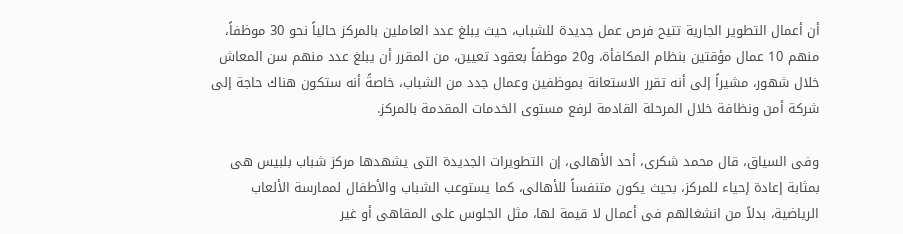أن أعمال التطوير الجارية تتيح فرص عمل جديدة للشباب، حيث يبلغ عدد العاملين بالمركز حالياً نحو 30 موظفاً، منهم 10 عمال مؤقتين بنظام المكافأة، و20 موظفاً بعقود تعيين، من المقرر أن يبلغ عدد منهم سن المعاش خلال شهور، مشيراً إلى أنه تقرر الاستعانة بموظفين وعمال جدد من الشباب، خاصةً أنه ستكون هناك حاجة إلى شركة أمن ونظافة خلال المرحلة القادمة لرفع مستوى الخدمات المقدمة بالمركز.

وفى السياق، قال محمد شكرى، أحد الأهالى، إن التطويرات الجديدة التى يشهدها مركز شباب بلبيس هى بمثابة إعادة إحياء للمركز، بحيث يكون متنفساً للأهالى، كما يستوعب الشباب والأطفال لممارسة الألعاب الرياضية، بدلاً من انشغالهم فى أعمال لا قيمة لها، مثل الجلوس على المقاهى أو غير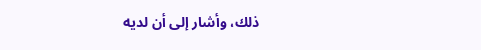ذلك، وأشار إلى أن لديه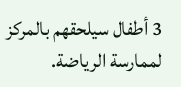3 أطفال سيلحقهم بالمركز لممارسة الرياضة.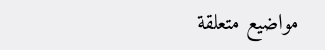مواضيع متعلقة